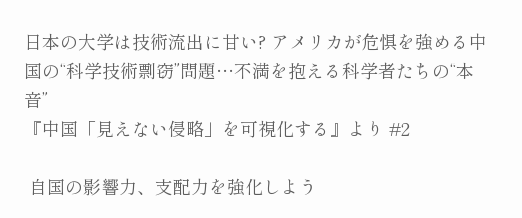日本の大学は技術流出に甘い? アメリカが危惧を強める中国の“科学技術剽窃”問題…不満を抱える科学者たちの“本音”
『中国「見えない侵略」を可視化する』より #2

 自国の影響力、支配力を強化しよう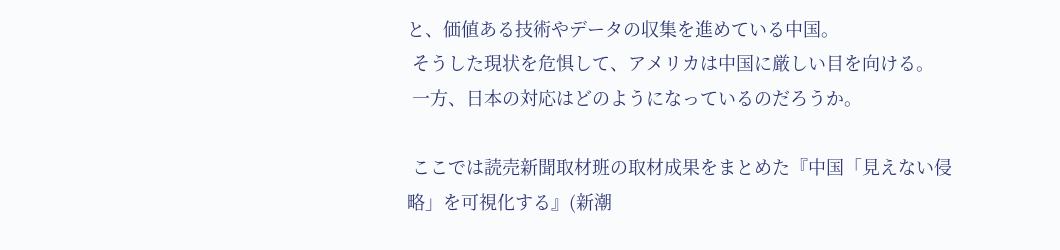と、価値ある技術やデータの収集を進めている中国。
 そうした現状を危惧して、アメリカは中国に厳しい目を向ける。
 一方、日本の対応はどのようになっているのだろうか。

 ここでは読売新聞取材班の取材成果をまとめた『中国「見えない侵略」を可視化する』(新潮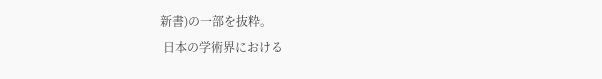新書)の一部を抜粋。
 日本の学術界における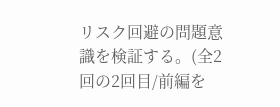リスク回避の問題意識を検証する。(全2回の2回目/前編を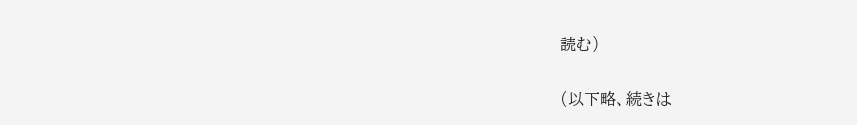読む)

(以下略、続きは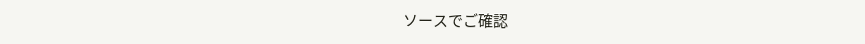ソースでご確認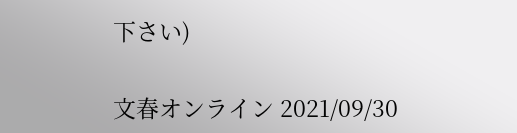下さい)

文春オンライン 2021/09/30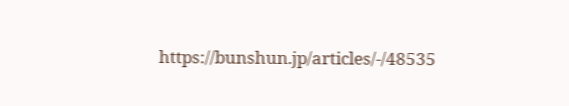https://bunshun.jp/articles/-/48535